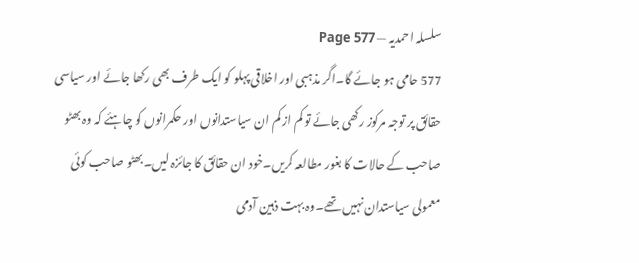سلسلہ احمدیہ — Page 577
577 حامی ہو جائے گا۔اگر مذہبی اور اخلاقی پہلو کو ایک طرف بھی رکھا جائے اور سیاسی حقائق پر توجہ مرکوز رکھی جائے تو کم از کم ان سیاستدانوں اور حکمرانوں کو چاہئے کہ وہ بھٹو صاحب کے حالات کا بغور مطالعہ کریں۔خود ان حقائق کا جائزہ لیں۔بھٹو صاحب کوئی معمولی سیاستدان نہیں تھے۔وہ بہت ذہین آدمی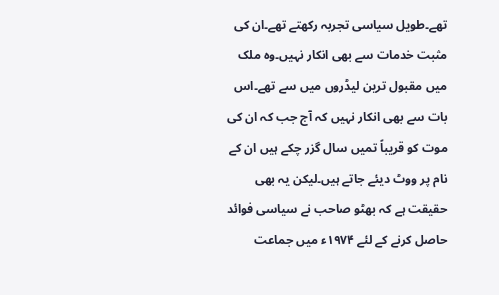تھے۔طویل سیاسی تجربہ رکھتے تھے۔ان کی مثبت خدمات سے بھی انکار نہیں۔وہ ملک میں مقبول ترین لیڈروں میں سے تھے۔اس بات سے بھی انکار نہیں کہ آج جب کہ ان کی موت کو قریباً تمیں سال گزر چکے ہیں ان کے نام پر ووٹ دیئے جاتے ہیں۔لیکن یہ بھی حقیقت ہے کہ بھٹو صاحب نے سیاسی فوائد حاصل کرنے کے لئے ۱۹۷۴ء میں جماعت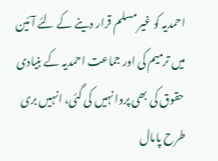احمدیہ کو غیر مسلم قرار دینے کے لئے آئین میں ترمیم کی اور جماعت احمدیہ کے بنیادی حقوق کی بھی پروا نہیں کی گئی، انہیں بری طرح پامال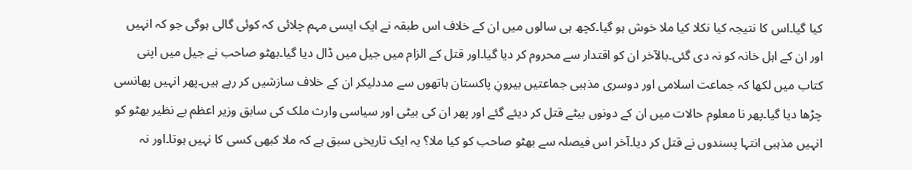کیا گیا۔اس کا نتیجہ کیا نکلا کیا ملا خوش ہو گیا۔کچھ ہی سالوں میں ان کے خلاف اس طبقہ نے ایک ایسی مہم چلائی کہ کوئی گالی ہوگی جو کہ انہیں اور ان کے اہل خانہ کو نہ دی گئی۔بالآخر ان کو اقتدار سے محروم کر دیا گیا۔اور قتل کے الزام میں جیل میں ڈال دیا گیا۔بھٹو صاحب نے جیل میں اپنی کتاب میں لکھا کہ جماعت اسلامی اور دوسری مذہبی جماعتیں بیرونِ پاکستان ہاتھوں سے مددلیکر ان کے خلاف سازشیں کر رہے ہیں۔پھر انہیں پھانسی چڑھا دیا گیا۔پھر نا معلوم حالات میں ان کے دونوں بیٹے قتل کر دیئے گئے اور پھر ان کی بیٹی اور سیاسی وارث ملک کی سابق وزیر اعظم بے نظیر بھٹو کو انہیں مذہبی انتہا پسندوں نے قتل کر دیا۔آخر اس فیصلہ سے بھٹو صاحب کو کیا ملا؟ یہ ایک تاریخی سبق ہے کہ ملا کبھی کسی کا نہیں ہوتا۔اور نہ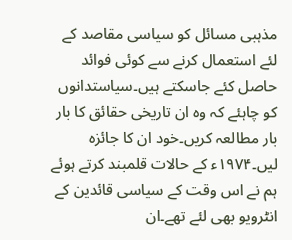مذہبی مسائل کو سیاسی مقاصد کے لئے استعمال کرنے سے کوئی فوائد حاصل کئے جاسکتے ہیں۔سیاستدانوں کو چاہئے کہ وہ ان تاریخی حقائق کا بار بار مطالعہ کریں۔خود ان کا جائزہ لیں۔۱۹۷۴ء کے حالات قلمبند کرتے ہوئے ہم نے اس وقت کے سیاسی قائدین کے انٹرویو بھی لئے تھے۔ان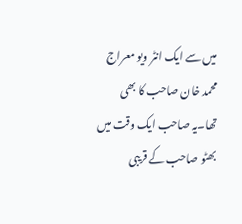میں سے ایک انٹر ویو معراج محمد خان صاحب کا بھی تھا۔یہ صاحب ایک وقت میں بھٹو صاحب کے قریبی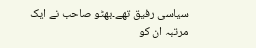سیاسی رفیق تھے۔بھٹو صاحب نے ایک مرتبہ ان کو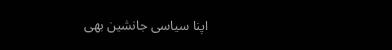اپنا سیاسی جانشین بھی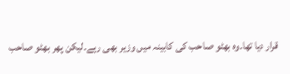قرار دیا تھا۔وہ بھٹو صاحب کی کابینہ میں وزیر بھی رہے۔لیکن پھر بھٹو صاحب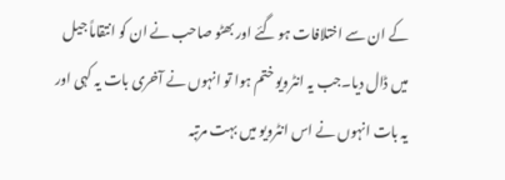کے ان سے اختلافات ہو گئے اور بھٹو صاحب نے ان کو انتقاماً جیل میں ڈال دیا۔جب یہ انٹرویو ختم ہوا تو انہوں نے آخری بات یہ کہی اور یہ بات انہوں نے اس انٹرویو میں بہت مرتبہ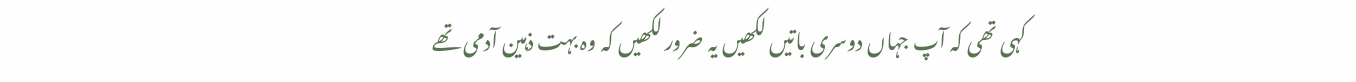کہی تھی کہ آپ جہاں دوسری باتیں لکھیں یہ ضرور لکھیں کہ وہ بہت ذہین آدمی تھے